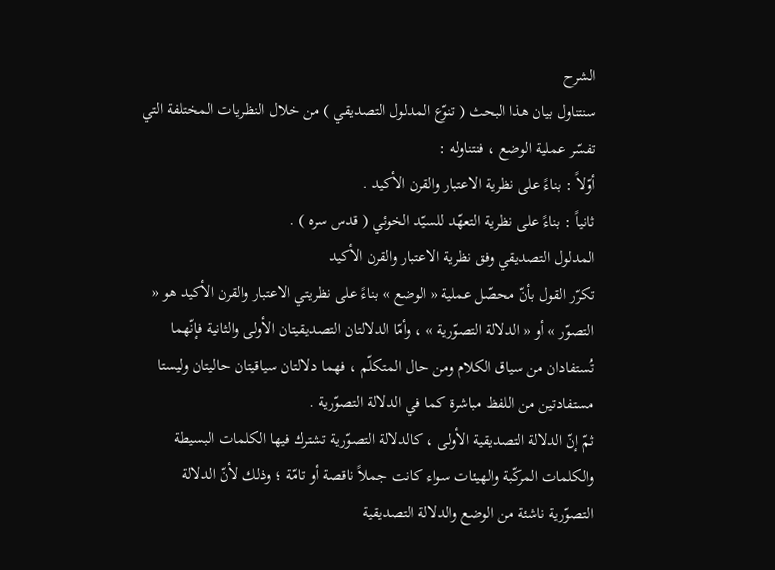الشرح
سنتناول بيان هذا البحث ( تنوّع المدلول التصديقي ) من خلال النظريات المختلفة التي تفسّر عملية الوضع ، فنتناوله :
أوّلاً : بناءً على نظرية الاعتبار والقرن الأكيد .
ثانياً : بناءً على نظرية التعهّد للسيّد الخوئي ( قدس سره ) .
المدلول التصديقي وفق نظرية الاعتبار والقرن الأكيد
تكرّر القول بأنّ محصّل عملية « الوضع » بناءً على نظريتي الاعتبار والقرن الأكيد هو « التصوّر » أو « الدلالة التصوّرية » ، وأمّا الدلالتان التصديقيتان الأولى والثانية فإنّهما تُستفادان من سياق الكلام ومن حال المتكلّم ، فهما دلالتان سياقيتان حاليتان وليستا مستفادتين من اللفظ مباشرة كما في الدلالة التصوّرية .
ثمّ إنّ الدلالة التصديقية الأولى ، كالدلالة التصوّرية تشترك فيها الكلمات البسيطة والكلمات المركّبة والهيئات سواء كانت جملاً ناقصة أو تامّة ؛ وذلك لأنّ الدلالة التصوّرية ناشئة من الوضع والدلالة التصديقية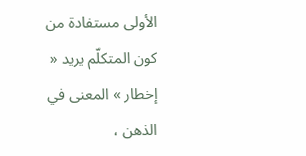الأولى مستفادة من كون المتكلّم يريد « إخطار » المعنى في الذهن ،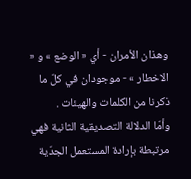وهذان الأمران - أي « الوضع » و « الاخطار » - موجودان في كلّ ما ذكرنا من الكلمات والهيئات .
وأمّا الدلالة التصديقية الثانية فهي مرتبطة بإرادة المستعمل الجدّية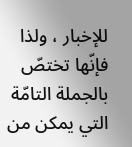للإخبار ، ولذا فإنّها تختصّ بالجملة التامّة التي يمكن من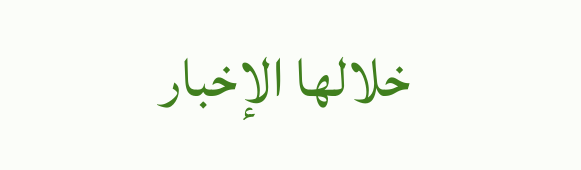خلالها الإخبار